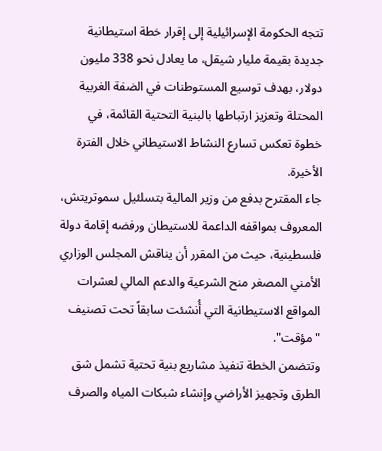تتجه الحكومة الإسرائيلية إلى إقرار خطة استيطانية جديدة بقيمة مليار شيقل، ما يعادل نحو 338 مليون دولار، بهدف توسيع المستوطنات في الضفة الغربية المحتلة وتعزيز ارتباطها بالبنية التحتية القائمة، في خطوة تعكس تسارع النشاط الاستيطاني خلال الفترة الأخيرة.
جاء المقترح بدفع من وزير المالية بتسلئيل سموتريتش، المعروف بمواقفه الداعمة للاستيطان ورفضه إقامة دولة فلسطينية، حيث من المقرر أن يناقش المجلس الوزاري الأمني المصغر منح الشرعية والدعم المالي لعشرات المواقع الاستيطانية التي أُنشئت سابقاً تحت تصنيف "مؤقت".
وتتضمن الخطة تنفيذ مشاريع بنية تحتية تشمل شق الطرق وتجهيز الأراضي وإنشاء شبكات المياه والصرف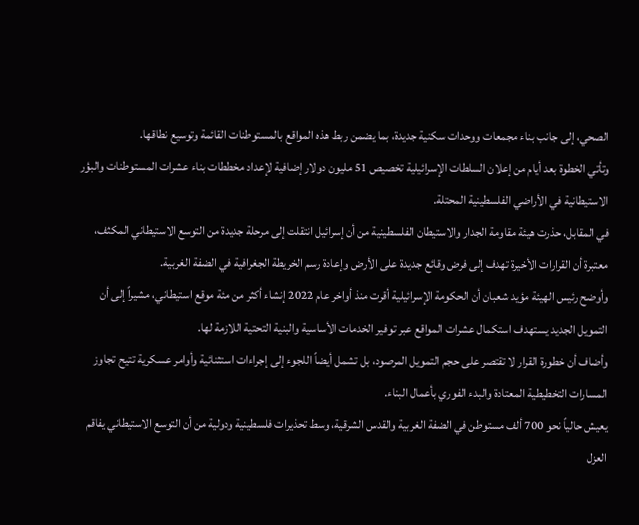الصحي، إلى جانب بناء مجمعات ووحدات سكنية جديدة، بما يضمن ربط هذه المواقع بالمستوطنات القائمة وتوسيع نطاقها.
وتأتي الخطوة بعد أيام من إعلان السلطات الإسرائيلية تخصيص 51 مليون دولار إضافية لإعداد مخططات بناء عشرات المستوطنات والبؤر الاستيطانية في الأراضي الفلسطينية المحتلة.
في المقابل، حذرت هيئة مقاومة الجدار والاستيطان الفلسطينية من أن إسرائيل انتقلت إلى مرحلة جديدة من التوسع الاستيطاني المكثف، معتبرة أن القرارات الأخيرة تهدف إلى فرض وقائع جديدة على الأرض وإعادة رسم الخريطة الجغرافية في الضفة الغربية.
وأوضح رئيس الهيئة مؤيد شعبان أن الحكومة الإسرائيلية أقرت منذ أواخر عام 2022 إنشاء أكثر من مئة موقع استيطاني، مشيراً إلى أن التمويل الجديد يستهدف استكمال عشرات المواقع عبر توفير الخدمات الأساسية والبنية التحتية اللازمة لها.
وأضاف أن خطورة القرار لا تقتصر على حجم التمويل المرصود، بل تشمل أيضاً اللجوء إلى إجراءات استثنائية وأوامر عسكرية تتيح تجاوز المسارات التخطيطية المعتادة والبدء الفوري بأعمال البناء.
يعيش حالياً نحو 700 ألف مستوطن في الضفة الغربية والقدس الشرقية، وسط تحذيرات فلسطينية ودولية من أن التوسع الاستيطاني يفاقم العزل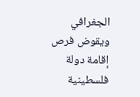الجغرافي ويقوض فرص إقامة دولة فلسطينية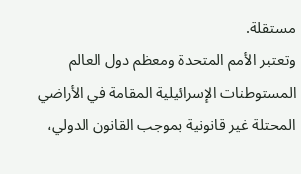مستقلة.
وتعتبر الأمم المتحدة ومعظم دول العالم المستوطنات الإسرائيلية المقامة في الأراضي المحتلة غير قانونية بموجب القانون الدولي،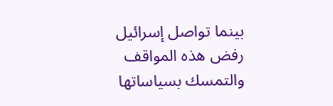بينما تواصل إسرائيل رفض هذه المواقف والتمسك بسياساتها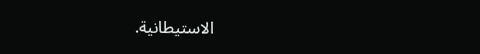الاستيطانية.